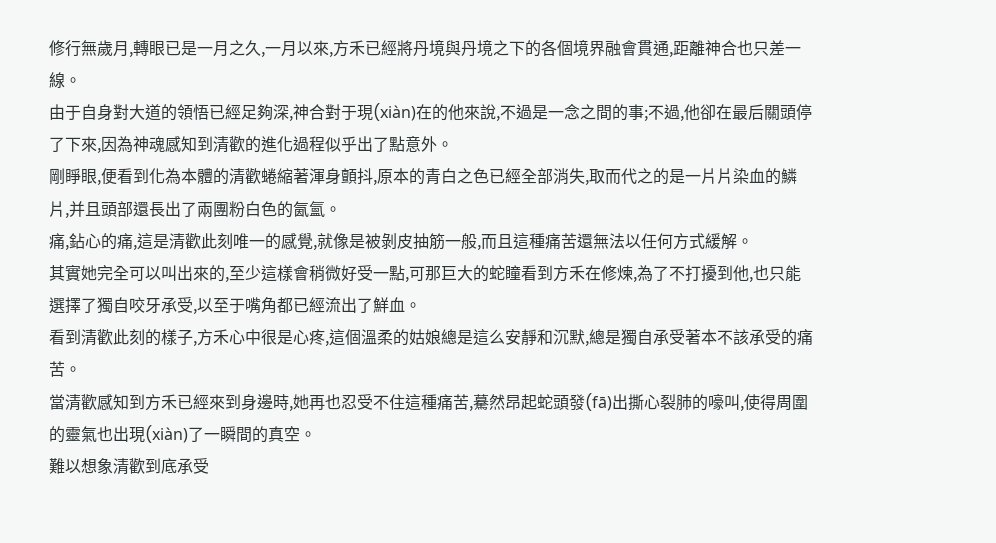修行無歲月,轉眼已是一月之久,一月以來,方禾已經將丹境與丹境之下的各個境界融會貫通,距離神合也只差一線。
由于自身對大道的領悟已經足夠深,神合對于現(xiàn)在的他來說,不過是一念之間的事;不過,他卻在最后關頭停了下來,因為神魂感知到清歡的進化過程似乎出了點意外。
剛睜眼,便看到化為本體的清歡蜷縮著渾身顫抖,原本的青白之色已經全部消失,取而代之的是一片片染血的鱗片,并且頭部還長出了兩團粉白色的氤氳。
痛,鉆心的痛,這是清歡此刻唯一的感覺,就像是被剝皮抽筋一般,而且這種痛苦還無法以任何方式緩解。
其實她完全可以叫出來的,至少這樣會稍微好受一點,可那巨大的蛇瞳看到方禾在修煉,為了不打擾到他,也只能選擇了獨自咬牙承受,以至于嘴角都已經流出了鮮血。
看到清歡此刻的樣子,方禾心中很是心疼,這個溫柔的姑娘總是這么安靜和沉默,總是獨自承受著本不該承受的痛苦。
當清歡感知到方禾已經來到身邊時,她再也忍受不住這種痛苦,驀然昂起蛇頭發(fā)出撕心裂肺的嚎叫,使得周圍的靈氣也出現(xiàn)了一瞬間的真空。
難以想象清歡到底承受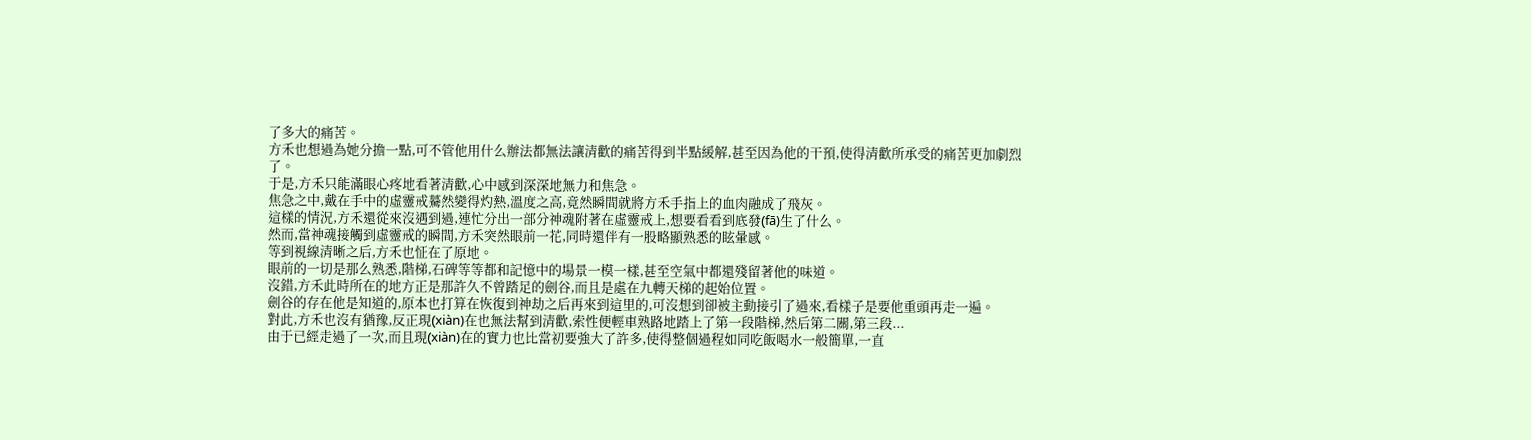了多大的痛苦。
方禾也想過為她分擔一點,可不管他用什么辦法都無法讓清歡的痛苦得到半點緩解,甚至因為他的干預,使得清歡所承受的痛苦更加劇烈了。
于是,方禾只能滿眼心疼地看著清歡,心中感到深深地無力和焦急。
焦急之中,戴在手中的虛靈戒驀然變得灼熱,溫度之高,竟然瞬間就將方禾手指上的血肉融成了飛灰。
這樣的情況,方禾還從來沒遇到過,連忙分出一部分神魂附著在虛靈戒上,想要看看到底發(fā)生了什么。
然而,當神魂接觸到虛靈戒的瞬間,方禾突然眼前一花,同時還伴有一股略顯熟悉的眩暈感。
等到視線清晰之后,方禾也怔在了原地。
眼前的一切是那么熟悉,階梯,石碑等等都和記憶中的場景一模一樣,甚至空氣中都還殘留著他的味道。
沒錯,方禾此時所在的地方正是那許久不曾踏足的劍谷,而且是處在九轉天梯的起始位置。
劍谷的存在他是知道的,原本也打算在恢復到神劫之后再來到這里的,可沒想到卻被主動接引了過來,看樣子是要他重頭再走一遍。
對此,方禾也沒有猶豫,反正現(xiàn)在也無法幫到清歡,索性便輕車熟路地踏上了第一段階梯,然后第二關,第三段...
由于已經走過了一次,而且現(xiàn)在的實力也比當初要強大了許多,使得整個過程如同吃飯喝水一般簡單,一直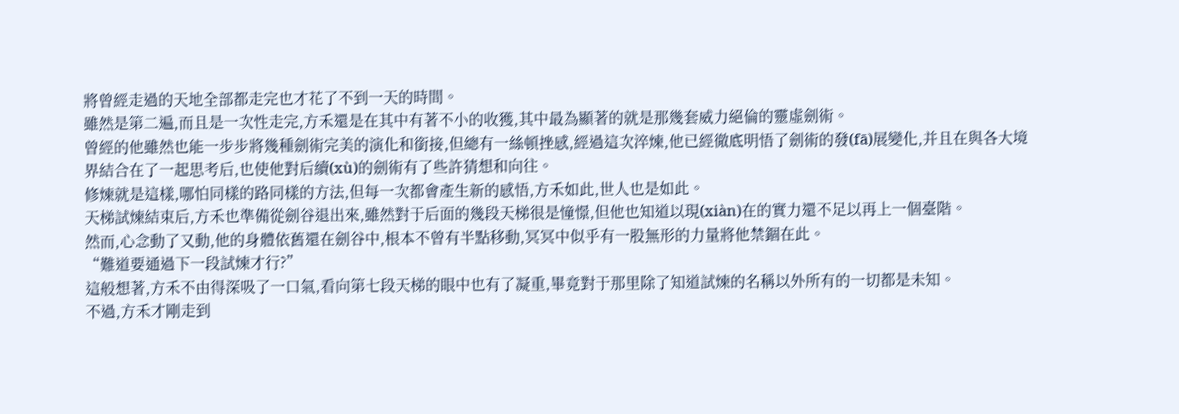將曾經走過的天地全部都走完也才花了不到一天的時間。
雖然是第二遍,而且是一次性走完,方禾還是在其中有著不小的收獲,其中最為顯著的就是那幾套威力絕倫的靈虛劍術。
曾經的他雖然也能一步步將幾種劍術完美的演化和銜接,但總有一絲頓挫感,經過這次淬煉,他已經徹底明悟了劍術的發(fā)展變化,并且在與各大境界結合在了一起思考后,也使他對后續(xù)的劍術有了些許猜想和向往。
修煉就是這樣,哪怕同樣的路同樣的方法,但每一次都會產生新的感悟,方禾如此,世人也是如此。
天梯試煉結束后,方禾也準備從劍谷退出來,雖然對于后面的幾段天梯很是憧憬,但他也知道以現(xiàn)在的實力還不足以再上一個臺階。
然而,心念動了又動,他的身體依舊還在劍谷中,根本不曾有半點移動,冥冥中似乎有一股無形的力量將他禁錮在此。
“難道要通過下一段試煉才行?”
這般想著,方禾不由得深吸了一口氣,看向第七段天梯的眼中也有了凝重,畢竟對于那里除了知道試煉的名稱以外所有的一切都是未知。
不過,方禾才剛走到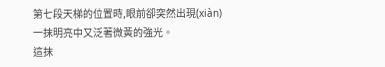第七段天梯的位置時,眼前卻突然出現(xiàn)一抹明亮中又泛著微黃的強光。
這抹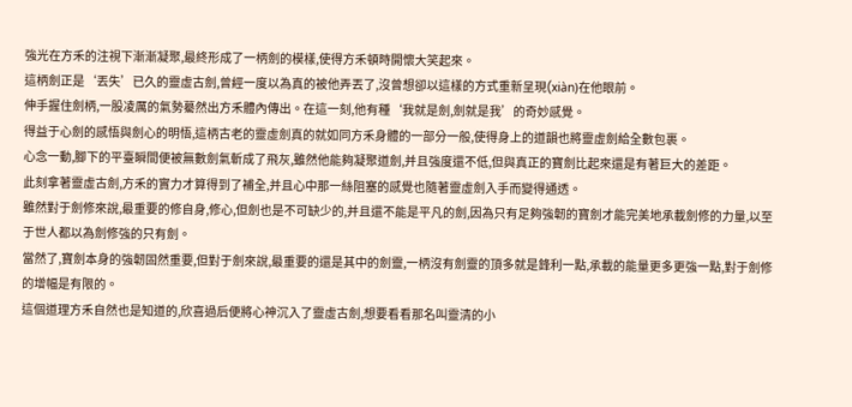強光在方禾的注視下漸漸凝聚,最終形成了一柄劍的模樣,使得方禾頓時開懷大笑起來。
這柄劍正是‘丟失’已久的靈虛古劍,曾經一度以為真的被他弄丟了,沒曾想卻以這樣的方式重新呈現(xiàn)在他眼前。
伸手握住劍柄,一股凌厲的氣勢驀然出方禾體內傳出。在這一刻,他有種‘我就是劍,劍就是我’的奇妙感覺。
得益于心劍的感悟與劍心的明悟,這柄古老的靈虛劍真的就如同方禾身體的一部分一般,使得身上的道韻也將靈虛劍給全數包裹。
心念一動,腳下的平臺瞬間便被無數劍氣斬成了飛灰,雖然他能夠凝聚道劍,并且強度還不低,但與真正的寶劍比起來還是有著巨大的差距。
此刻拿著靈虛古劍,方禾的實力才算得到了補全,并且心中那一絲阻塞的感覺也隨著靈虛劍入手而變得通透。
雖然對于劍修來說,最重要的修自身,修心,但劍也是不可缺少的,并且還不能是平凡的劍,因為只有足夠強韌的寶劍才能完美地承載劍修的力量,以至于世人都以為劍修強的只有劍。
當然了,寶劍本身的強韌固然重要,但對于劍來說,最重要的還是其中的劍靈,一柄沒有劍靈的頂多就是鋒利一點,承載的能量更多更強一點,對于劍修的增幅是有限的。
這個道理方禾自然也是知道的,欣喜過后便將心神沉入了靈虛古劍,想要看看那名叫靈清的小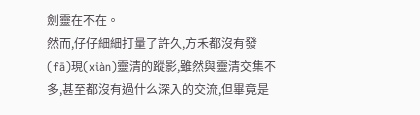劍靈在不在。
然而,仔仔細細打量了許久,方禾都沒有發(fā)現(xiàn)靈清的蹤影,雖然與靈清交集不多,甚至都沒有過什么深入的交流,但畢竟是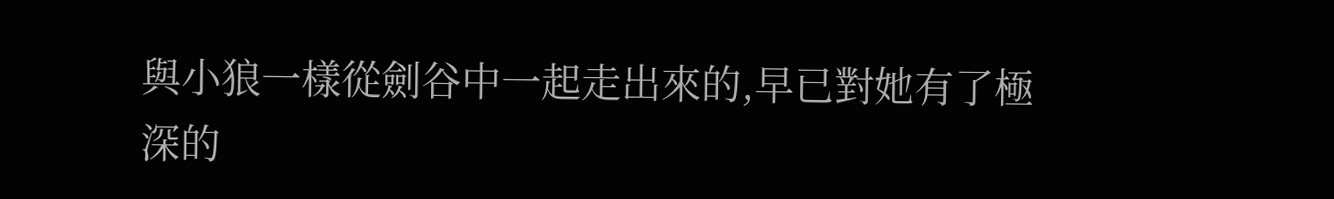與小狼一樣從劍谷中一起走出來的,早已對她有了極深的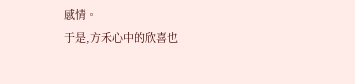感情。
于是,方禾心中的欣喜也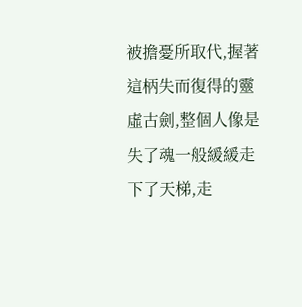被擔憂所取代,握著這柄失而復得的靈虛古劍,整個人像是失了魂一般緩緩走下了天梯,走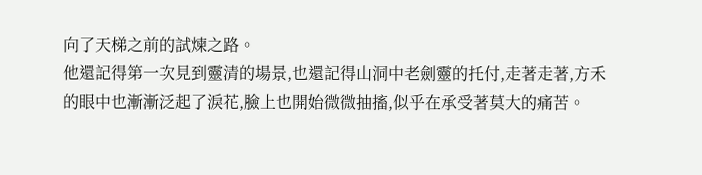向了天梯之前的試煉之路。
他還記得第一次見到靈清的場景,也還記得山洞中老劍靈的托付,走著走著,方禾的眼中也漸漸泛起了淚花,臉上也開始微微抽搐,似乎在承受著莫大的痛苦。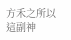方禾之所以這副神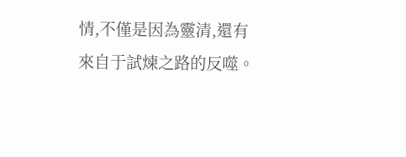情,不僅是因為靈清,還有來自于試煉之路的反噬。